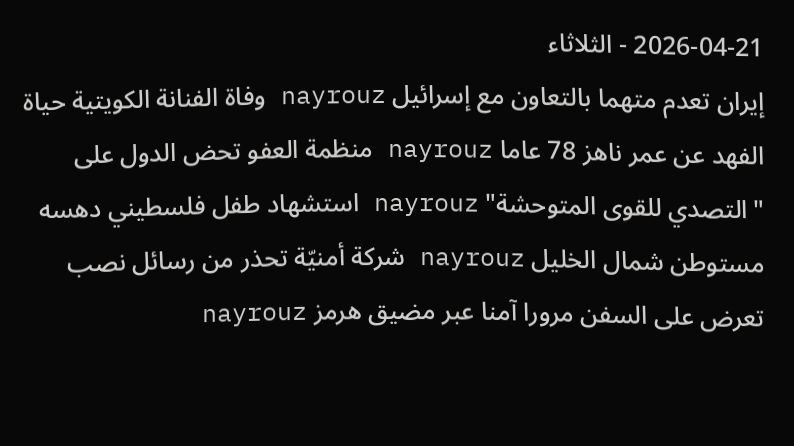2026-04-21 - الثلاثاء
إيران تعدم متهما بالتعاون مع إسرائيل nayrouz وفاة الفنانة الكويتية حياة الفهد عن عمر ناهز 78 عاما nayrouz منظمة العفو تحض الدول على "التصدي للقوى المتوحشة" nayrouz استشهاد طفل فلسطيني دهسه مستوطن شمال الخليل nayrouz شركة أمنيّة تحذر من رسائل نصب تعرض على السفن مرورا آمنا عبر مضيق هرمز nayrouz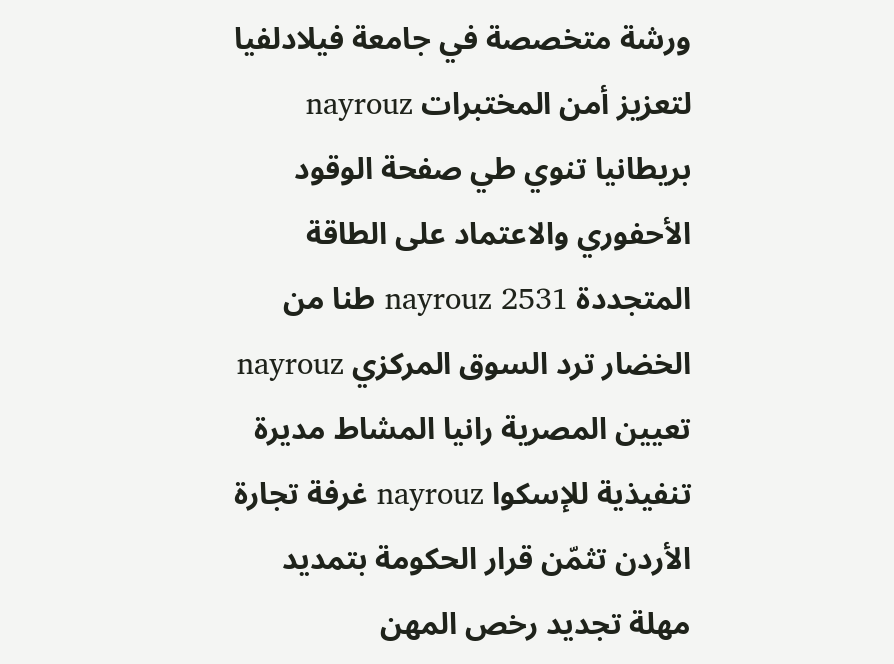ورشة متخصصة في جامعة فيلادلفيا لتعزيز أمن المختبرات nayrouz بريطانيا تنوي طي صفحة الوقود الأحفوري والاعتماد على الطاقة المتجددة nayrouz 2531 طنا من الخضار ترد السوق المركزي nayrouz تعيين المصرية رانيا المشاط مديرة تنفيذية للإسكوا nayrouz غرفة تجارة الأردن تثمّن قرار الحكومة بتمديد مهلة تجديد رخص المهن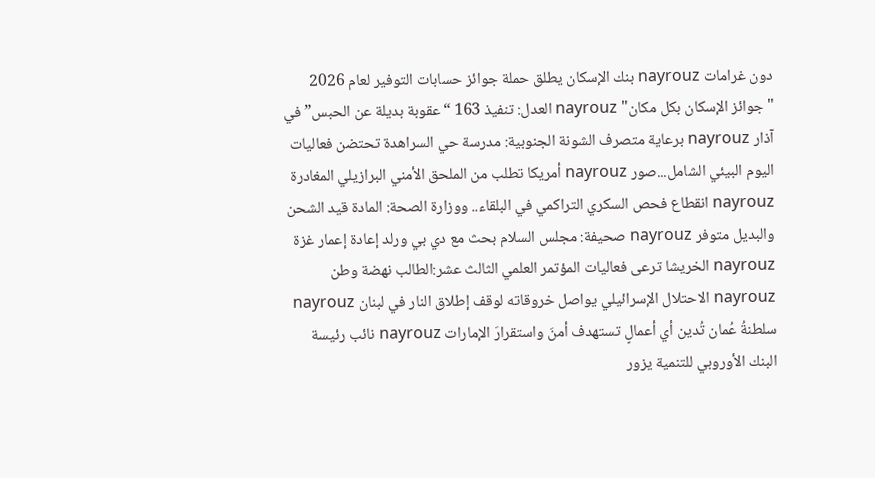دون غرامات nayrouz بنك الإسكان يطلق حملة جوائز حسابات التوفير لعام 2026 "جوائز الإسكان بكل مكان" nayrouz العدل: تنفيذ 163 “عقوبة بديلة عن الحبس” في آذار nayrouz برعاية متصرف الشونة الجنوبية: مدرسة حي السراهدة تحتضن فعاليات اليوم البيئي الشامل...صور nayrouz أمريكا تطلب من الملحق الأمني البرازيلي المغادرة nayrouz انقطاع فحص السكري التراكمي في البلقاء.. ووزارة الصحة: المادة قيد الشحن والبديل متوفر nayrouz صحيفة: مجلس السلام بحث مع دي بي ورلد إعادة إعمار غزة nayrouz الخريشا ترعى فعاليات المؤتمر العلمي الثالث عشر:الطالب نهضة وطن nayrouz الاحتلال الإسرائيلي يواصل خروقاته لوقف إطلاق النار في لبنان nayrouz سلطنةُ عُمان تُدين أي أعمالٍ تستهدف أمنَ واستقرارَ الإمارات nayrouz نائب رئيسة البنك الأوروبي للتنمية يزور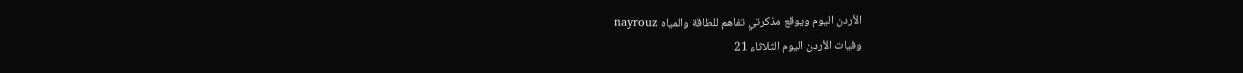الأردن اليوم ويوقع مذكرتي تفاهم للطاقة والمياه nayrouz
وفيات الأردن اليوم الثلاثاء 21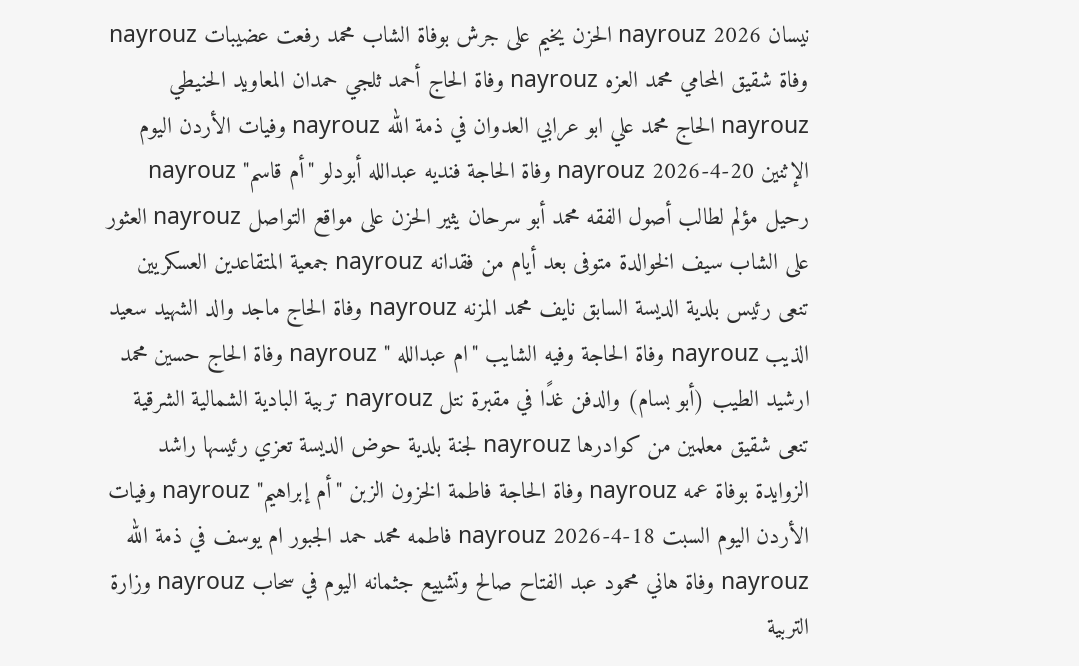نيسان 2026 nayrouz الحزن يخيم على جرش بوفاة الشاب محمد رفعت عضيبات nayrouz وفاة شقيق المحامي محمد العزه nayrouz وفاة الحاج أحمد ثلجي حمدان المعاويد الحنيطي nayrouz الحاج محمد علي ابو عرابي العدوان في ذمة الله nayrouz وفيات الأردن اليوم الإثنين 20-4-2026 nayrouz وفاة الحاجة فنديه عبدالله أبودلو "أم قاسم" nayrouz رحيل مؤلم لطالب أصول الفقه محمد أبو سرحان يثير الحزن على مواقع التواصل nayrouz العثور على الشاب سيف الخوالدة متوفى بعد أيام من فقدانه nayrouz جمعية المتقاعدين العسكريين تنعى رئيس بلدية الديسة السابق نايف محمد المزنه nayrouz وفاة الحاج ماجد والد الشهيد سعيد الذيب nayrouz وفاة الحاجة وفيه الشايب "ام عبدالله " nayrouz وفاة الحاج حسين محمد ارشيد الطيب (أبو بسام) والدفن غدًا في مقبرة نتل nayrouz تربية البادية الشمالية الشرقية تنعى شقيق معلمين من كوادرها nayrouz لجنة بلدية حوض الديسة تعزي رئيسها راشد الزوايدة بوفاة عمه nayrouz وفاة الحاجة فاطمة الخزون الزبن "أم إبراهيم" nayrouz وفيات الأردن اليوم السبت 18-4-2026 nayrouz فاطمه محمد حمد الجبور ام يوسف في ذمة الله nayrouz وفاة هاني محمود عبد الفتاح صالح وتشييع جثمانه اليوم في سحاب nayrouz وزارة التربية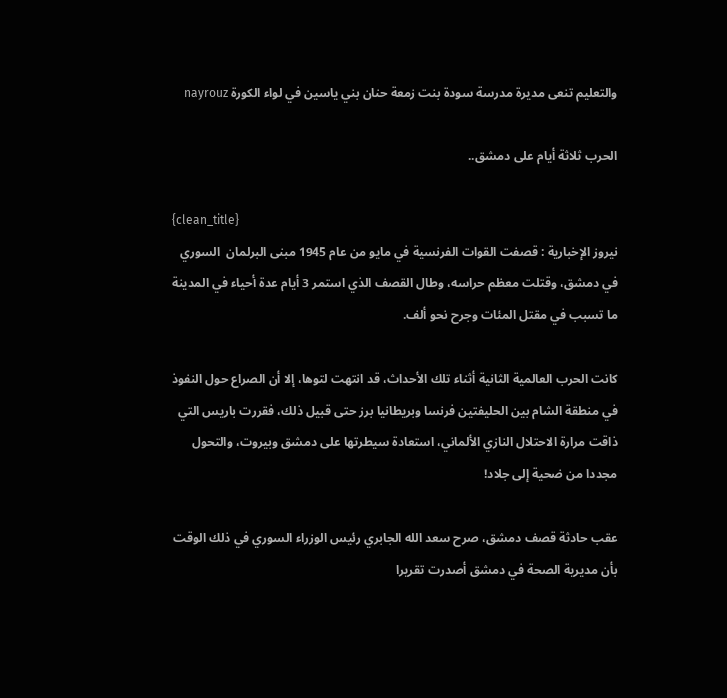والتعليم تنعى مديرة مدرسة سودة بنت زمعة حنان بني ياسين في لواء الكورة nayrouz

الحرب ثلاثة أيام على دمشق..

{clean_title}
نيروز الإخبارية : قصفت القوات الفرنسية في مايو من عام 1945 مبنى البرلمان  السوري في دمشق، وقتلت معظم حراسه، وطال القصف الذي استمر 3 أيام عدة أحياء في المدينة ما تسبب في مقتل المئات وجرح نحو ألف.

كانت الحرب العالمية الثانية أثناء تلك الأحداث، قد انتهت لتوها، إلا أن الصراع حول النفوذ في منطقة الشام بين الحليفتين فرنسا وبريطانيا برز حتى قبيل ذلك، فقررت باريس التي ذاقت مرارة الاحتلال النازي الألماني، استعادة سيطرتها على دمشق وبيروت، والتحول مجددا من ضحية إلى جلاد!

عقب حادثة قصف دمشق، صرح سعد الله الجابري رئيس الوزراء السوري في ذلك الوقت بأن مديرية الصحة في دمشق أصدرت تقريرا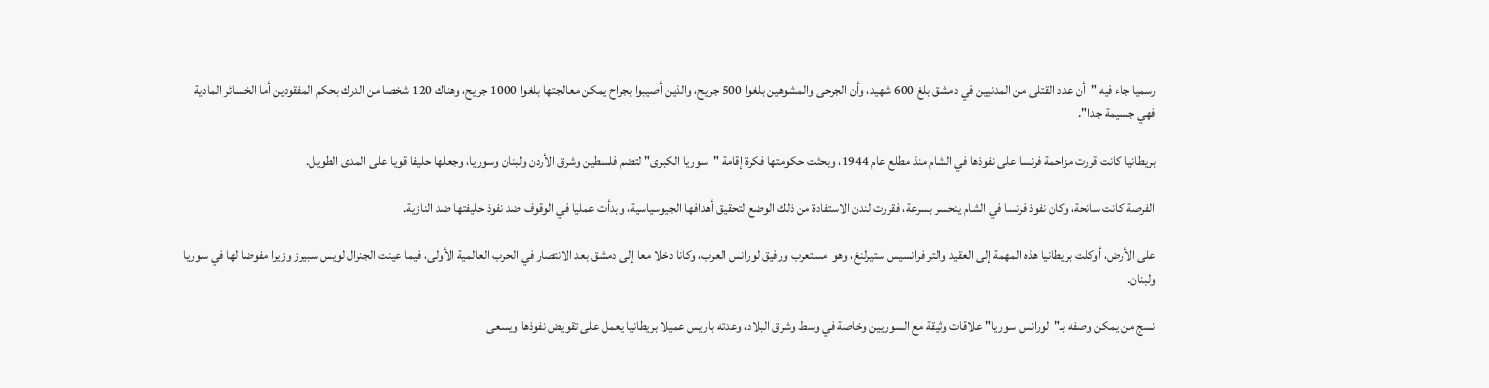رسميا جاء فيه "أن عدد القتلى من المدنيين في دمشق بلغ 600 شهيد، وأن الجرحى والمشوهين بلغوا 500 جريح، والذين أصيبوا بجراح يمكن معالجتها بلغوا 1000 جريح، وهناك 120 شخصا من الدرك بحكم المفقودين أما الخسائر المادية فهي جسيمة جدا".

بريطانيا كانت قررت مزاحمة فرنسا على نفوذها في الشام منذ مطلع عام 1944، وبحثت حكومتها فكرة إقامة "سوريا الكبرى" لتضم فلسطين وشرق الأردن ولبنان وسوريا، وجعلها حليفا قويا على المدى الطويل.

الفرصة كانت سانحة، وكان نفوذ فرنسا في الشام ينحسر بسرعة، فقررت لندن الاستفادة من ذلك الوضع لتحقيق أهدافها الجيوسياسية، وبدأت عمليا في الوقوف ضد نفوذ حليفتها ضد النازية.

على الأرض، أوكلت بريطانيا هذه المهمة إلى العقيد والتر فرانسيس ستيرلنغ، وهو  مستعرب ورفيق لورانس العرب، وكانا دخلا معا إلى دمشق بعد الانتصار في الحرب العالمية الأولى، فيما عينت الجنرال لويس سبيرز وزيرا مفوضا لها في سوريا ولبنان.

نسج من يمكن وصفه بـ"لورانس سوريا" علاقات وثيقة مع السوريين وخاصة في وسط وشرق البلاد، وعدته باريس عميلا بريطانيا يعمل على تقويض نفوذها ويسعى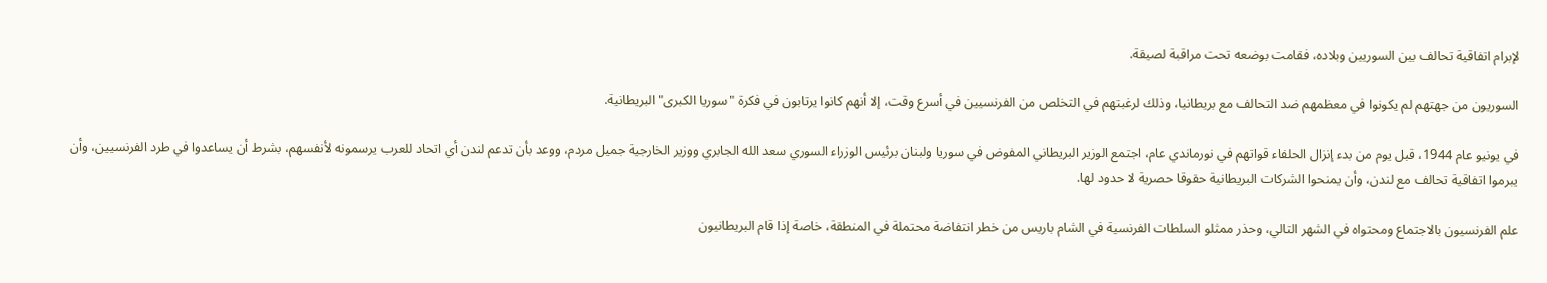لإبرام اتفاقية تحالف بين السوريين وبلاده، فقامت بوضعه تحت مراقبة لصيقة.

السوريون من جهتهم لم يكونوا في معظمهم ضد التحالف مع بريطانيا، وذلك لرغبتهم في التخلص من الفرنسيين في أسرع وقت، إلا أنهم كانوا يرتابون في فكرة "سوريا الكبرى" البريطانية.

في يونيو عام 1944، قبل يوم من بدء إنزال الحلفاء قواتهم في نورماندي عام، اجتمع الوزير البريطاني المفوض في سوريا ولبنان برئيس الوزراء السوري سعد الله الجابري ووزير الخارجية جميل مردم، ووعد بأن تدعم لندن أي اتحاد للعرب يرسمونه لأنفسهم، بشرط أن يساعدوا في طرد الفرنسيين، وأن يبرموا اتفاقية تحالف مع لندن، وأن يمنحوا الشركات البريطانية حقوقا حصرية لا حدود لها.

علم الفرنسيون بالاجتماع ومحتواه في الشهر التالي، وحذر ممثلو السلطات الفرنسية في الشام باريس من خطر انتفاضة محتملة في المنطقة، خاصة إذا قام البريطانيون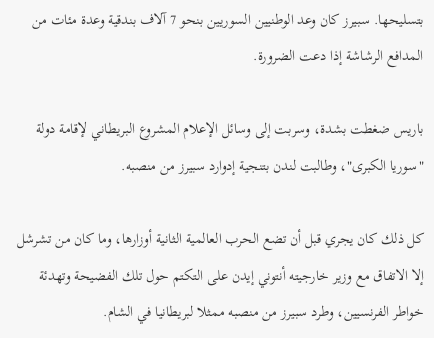بتسليحها. سبيرز كان وعد الوطنيين السوريين بنحو 7 آلاف بندقية وعدة مئات من المدافع الرشاشة إذا دعت الضرورة.

باريس ضغطت بشدة، وسربت إلى وسائل الإعلام المشروع البريطاني لإقامة دولة "سوريا الكبرى"، وطالبت لندن بتنجية إدوارد سبيرز من منصبه.

كل ذلك كان يجري قبل أن تضع الحرب العالمية الثانية أوزارها، وما كان من تشرشل إلا الاتفاق مع وزير خارجيته أنتوني إيدن على التكتم حول تلك الفضيحة وتهدئة خواطر الفرنسيين، وطرد سبيرز من منصبه ممثلا لبريطانيا في الشام.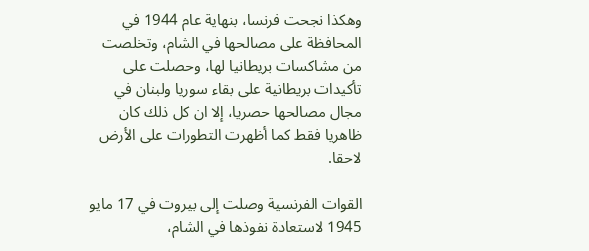وهكذا نجحت فرنسا، بنهاية عام 1944 في المحافظة على مصالحها في الشام، وتخلصت من مشاكسات بريطانيا لها، وحصلت على تأكيدات بريطانية على بقاء سوريا ولبنان في مجال مصالحها حصريا، إلا ان كل ذلك كان ظاهريا فقط كما أظهرت التطورات على الأرض لاحقا.

القوات الفرنسية وصلت إلى بيروت في 17 مايو 1945 لاستعادة نفوذها في الشام،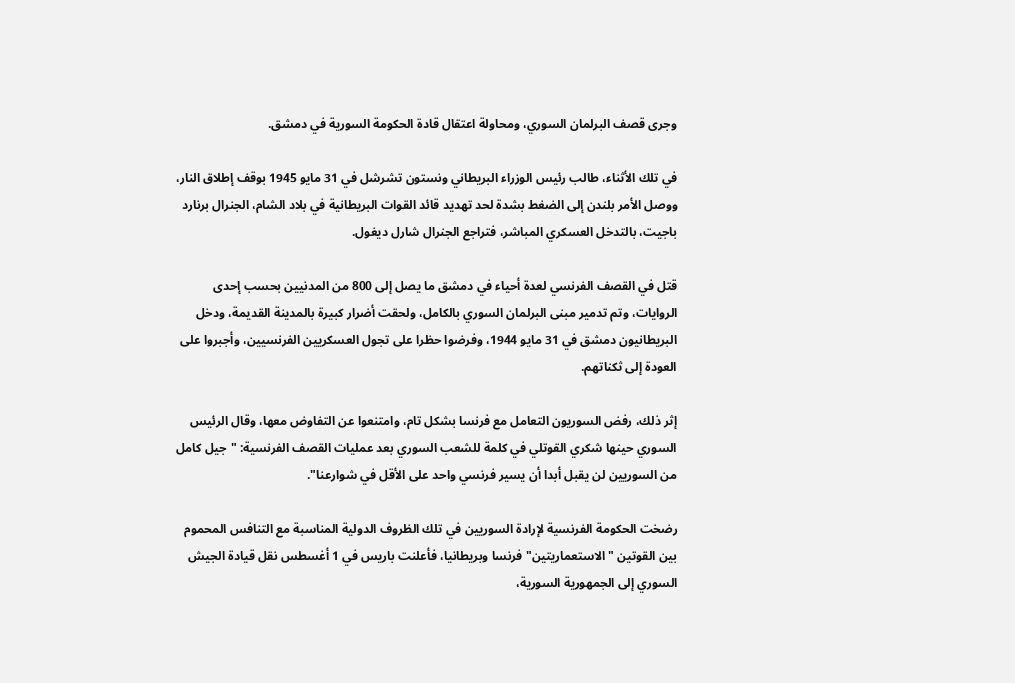وجرى قصف البرلمان السوري، ومحاولة اعتقال قادة الحكومة السورية في دمشق.

في تلك الأثناء، طالب رئيس الوزراء البريطاني ونستون تشرشل في 31 مايو 1945 بوقف إطلاق النار، ووصل الأمر بلندن إلى الضغط بشدة لحد تهديد قائد القوات البريطانية في بلاد الشام، الجنرال برنارد باجيت، بالتدخل العسكري المباشر، فتراجع الجنرال شارل ديغول.

قتل في القصف الفرنسي لعدة أحياء في دمشق ما يصل إلى 800 من المدنيين بحسب إحدى الروايات، وتم تدمير مبنى البرلمان السوري بالكامل، ولحقت أضرار كبيرة بالمدينة القديمة، ودخل البريطانيون دمشق في 31 مايو 1944، وفرضوا حظرا على تجول العسكريين الفرنسيين، وأجبروا على العودة إلى ثكناتهم.

إثر ذلك، رفض السوريون التعامل مع فرنسا بشكل تام، وامتنعوا عن التفاوض معها، وقال الرئيس السوري حينها شكري القوتلي في كلمة للشعب السوري بعد عمليات القصف الفرنسية: "جيل كامل من السوريين لن يقبل أبدا أن يسير فرنسي واحد على الأقل في شوارعنا".

رضخت الحكومة الفرنسية لإرادة السوريين في تلك الظروف الدولية المناسبة مع التنافس المحموم بين القوتين "الاستعماريتين" فرنسا وبريطانيا، فأعلنت باريس في 1 أغسطس نقل قيادة الجيش السوري إلى الجمهورية السورية،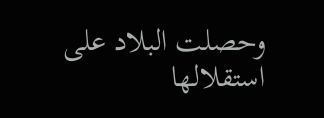وحصلت البلاد على استقلالها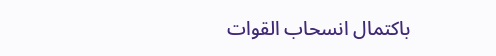باكتمال انسحاب القوات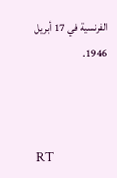الفرنسية في 17 أبريل 1946.



RT